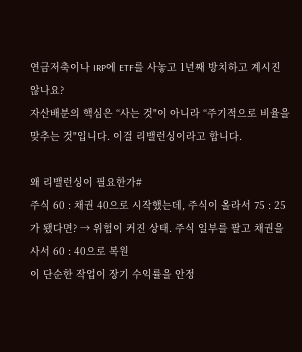연금저축이나 IRP에 ETF를 사놓고 1년째 방치하고 계시진 않나요?
자산배분의 핵심은 “사는 것"이 아니라 “주기적으로 비율을 맞추는 것"입니다. 이걸 리밸런싱이라고 합니다.

왜 리밸런싱이 필요한가#
주식 60 : 채권 40으로 시작했는데, 주식이 올라서 75 : 25가 됐다면? → 위험이 커진 상태. 주식 일부를 팔고 채권을 사서 60 : 40으로 복원
이 단순한 작업이 장기 수익률을 안정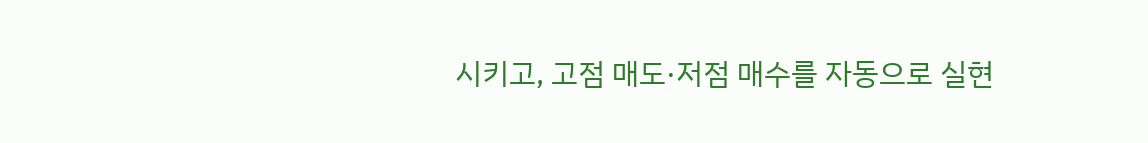시키고, 고점 매도·저점 매수를 자동으로 실현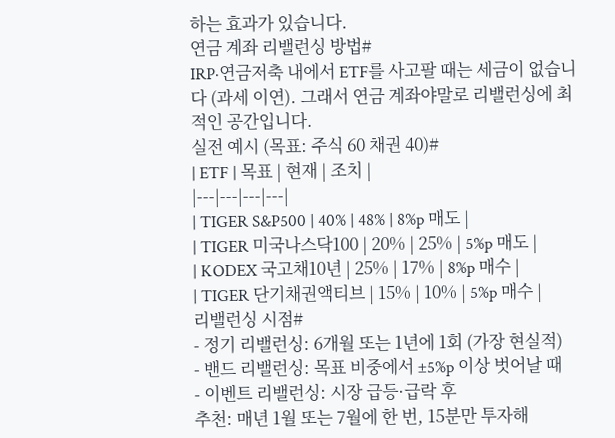하는 효과가 있습니다.
연금 계좌 리밸런싱 방법#
IRP·연금저축 내에서 ETF를 사고팔 때는 세금이 없습니다 (과세 이연). 그래서 연금 계좌야말로 리밸런싱에 최적인 공간입니다.
실전 예시 (목표: 주식 60 채권 40)#
| ETF | 목표 | 현재 | 조치 |
|---|---|---|---|
| TIGER S&P500 | 40% | 48% | 8%p 매도 |
| TIGER 미국나스닥100 | 20% | 25% | 5%p 매도 |
| KODEX 국고채10년 | 25% | 17% | 8%p 매수 |
| TIGER 단기채권액티브 | 15% | 10% | 5%p 매수 |
리밸런싱 시점#
- 정기 리밸런싱: 6개월 또는 1년에 1회 (가장 현실적)
- 밴드 리밸런싱: 목표 비중에서 ±5%p 이상 벗어날 때
- 이벤트 리밸런싱: 시장 급등·급락 후
추천: 매년 1월 또는 7월에 한 번, 15분만 투자해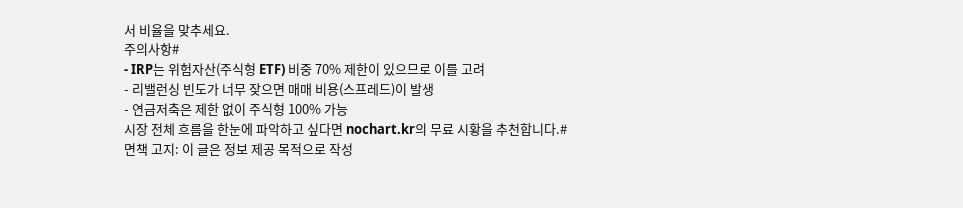서 비율을 맞추세요.
주의사항#
- IRP는 위험자산(주식형 ETF) 비중 70% 제한이 있으므로 이를 고려
- 리밸런싱 빈도가 너무 잦으면 매매 비용(스프레드)이 발생
- 연금저축은 제한 없이 주식형 100% 가능
시장 전체 흐름을 한눈에 파악하고 싶다면 nochart.kr의 무료 시황을 추천합니다.#
면책 고지: 이 글은 정보 제공 목적으로 작성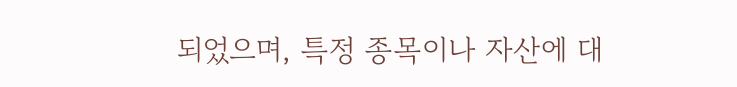되었으며, 특정 종목이나 자산에 대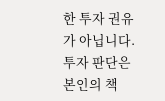한 투자 권유가 아닙니다. 투자 판단은 본인의 책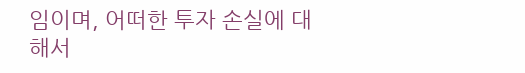임이며, 어떠한 투자 손실에 대해서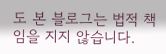도 본 블로그는 법적 책임을 지지 않습니다.